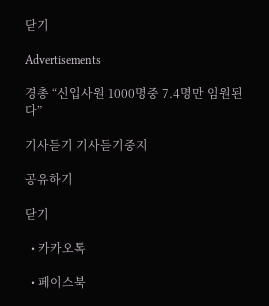닫기

Advertisements

경총 “신입사원 1000명중 7.4명만 임원된다”

기사듣기 기사듣기중지

공유하기

닫기

  • 카카오톡

  • 페이스북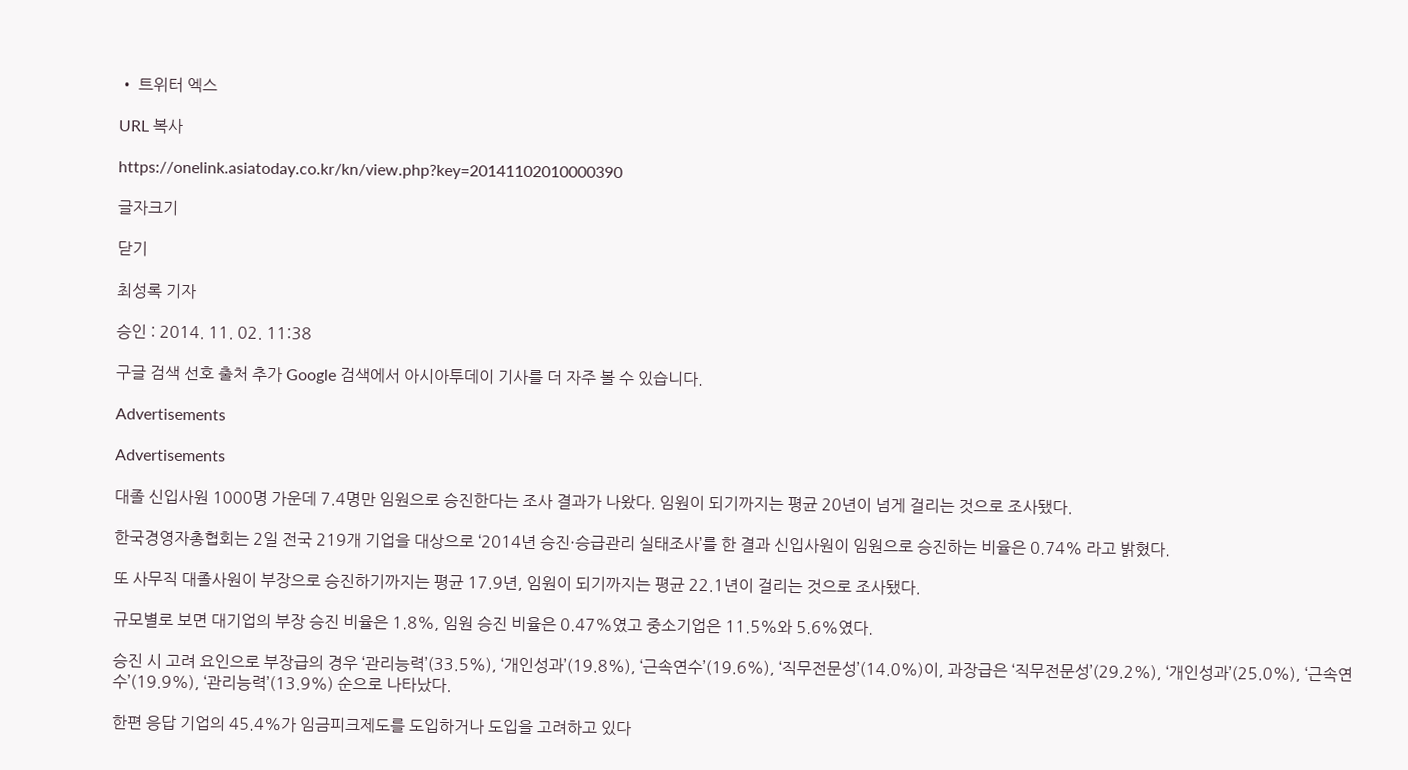• 트위터 엑스

URL 복사

https://onelink.asiatoday.co.kr/kn/view.php?key=20141102010000390

글자크기

닫기

최성록 기자

승인 : 2014. 11. 02. 11:38

구글 검색 선호 출처 추가 Google 검색에서 아시아투데이 기사를 더 자주 볼 수 있습니다.

Advertisements

Advertisements

대졸 신입사원 1000명 가운데 7.4명만 임원으로 승진한다는 조사 결과가 나왔다. 임원이 되기까지는 평균 20년이 넘게 걸리는 것으로 조사됐다.

한국경영자총협회는 2일 전국 219개 기업을 대상으로 ‘2014년 승진·승급관리 실태조사’를 한 결과 신입사원이 임원으로 승진하는 비율은 0.74% 라고 밝혔다.

또 사무직 대졸사원이 부장으로 승진하기까지는 평균 17.9년, 임원이 되기까지는 평균 22.1년이 걸리는 것으로 조사됐다.

규모별로 보면 대기업의 부장 승진 비율은 1.8%, 임원 승진 비율은 0.47%였고 중소기업은 11.5%와 5.6%였다.

승진 시 고려 요인으로 부장급의 경우 ‘관리능력’(33.5%), ‘개인성과’(19.8%), ‘근속연수’(19.6%), ‘직무전문성’(14.0%)이, 과장급은 ‘직무전문성’(29.2%), ‘개인성과’(25.0%), ‘근속연수’(19.9%), ‘관리능력’(13.9%) 순으로 나타났다.

한편 응답 기업의 45.4%가 임금피크제도를 도입하거나 도입을 고려하고 있다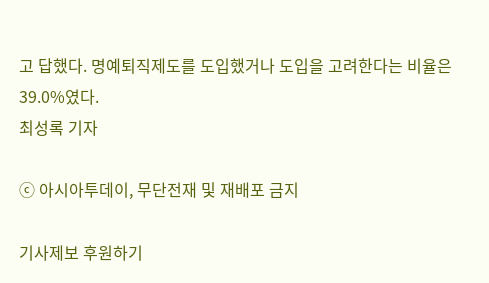고 답했다. 명예퇴직제도를 도입했거나 도입을 고려한다는 비율은 39.0%였다.
최성록 기자

ⓒ 아시아투데이, 무단전재 및 재배포 금지

기사제보 후원하기